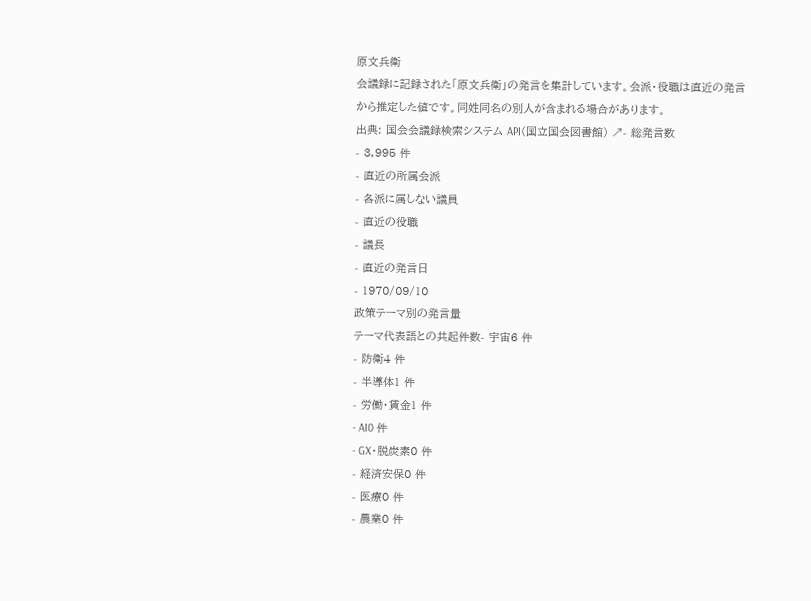原文兵衛
会議録に記録された「原文兵衛」の発言を集計しています。会派・役職は直近の発言から推定した値です。同姓同名の別人が含まれる場合があります。
出典: 国会会議録検索システム API(国立国会図書館) ↗- 総発言数
- 3,995 件
- 直近の所属会派
- 各派に属しない議員
- 直近の役職
- 議長
- 直近の発言日
- 1970/09/10
政策テーマ別の発言量
テーマ代表語との共起件数- 宇宙6 件
- 防衛4 件
- 半導体1 件
- 労働・賃金1 件
- AI0 件
- GX・脱炭素0 件
- 経済安保0 件
- 医療0 件
- 農業0 件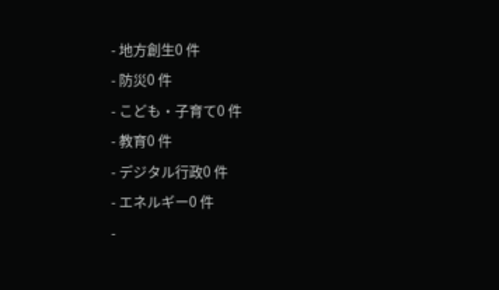- 地方創生0 件
- 防災0 件
- こども・子育て0 件
- 教育0 件
- デジタル行政0 件
- エネルギー0 件
-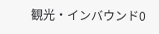観光・インバウンド0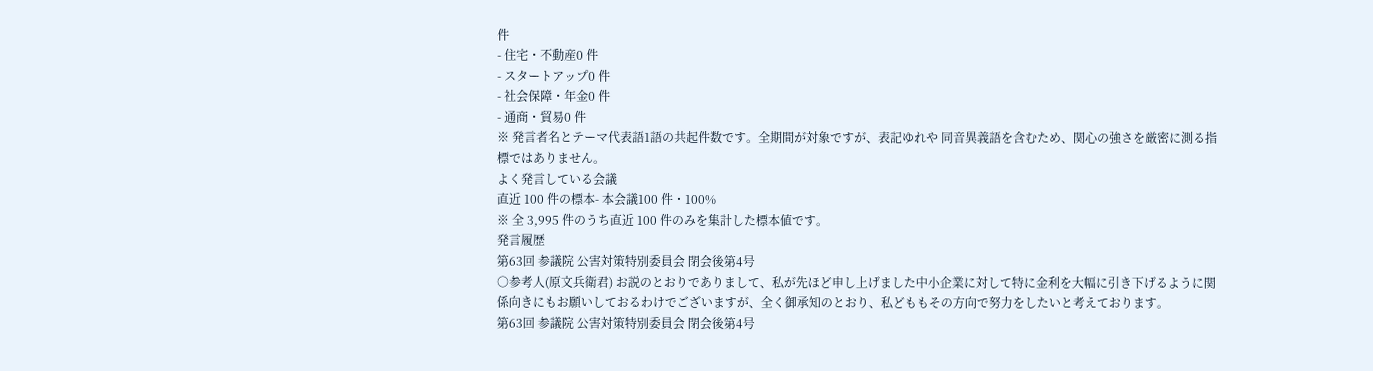件
- 住宅・不動産0 件
- スタートアップ0 件
- 社会保障・年金0 件
- 通商・貿易0 件
※ 発言者名とテーマ代表語1語の共起件数です。全期間が対象ですが、表記ゆれや 同音異義語を含むため、関心の強さを厳密に測る指標ではありません。
よく発言している会議
直近 100 件の標本- 本会議100 件・100%
※ 全 3,995 件のうち直近 100 件のみを集計した標本値です。
発言履歴
第63回 参議院 公害対策特別委員会 閉会後第4号
○参考人(原文兵衛君) お説のとおりでありまして、私が先ほど申し上げました中小企業に対して特に金利を大幅に引き下げるように関係向きにもお願いしておるわけでございますが、全く御承知のとおり、私どももその方向で努力をしたいと考えております。
第63回 参議院 公害対策特別委員会 閉会後第4号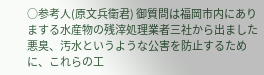○参考人(原文兵衛君) 御質問は福岡市内にありまする水産物の残滓処理業者三社から出ました悪臭、汚水というような公害を防止するために、これらの工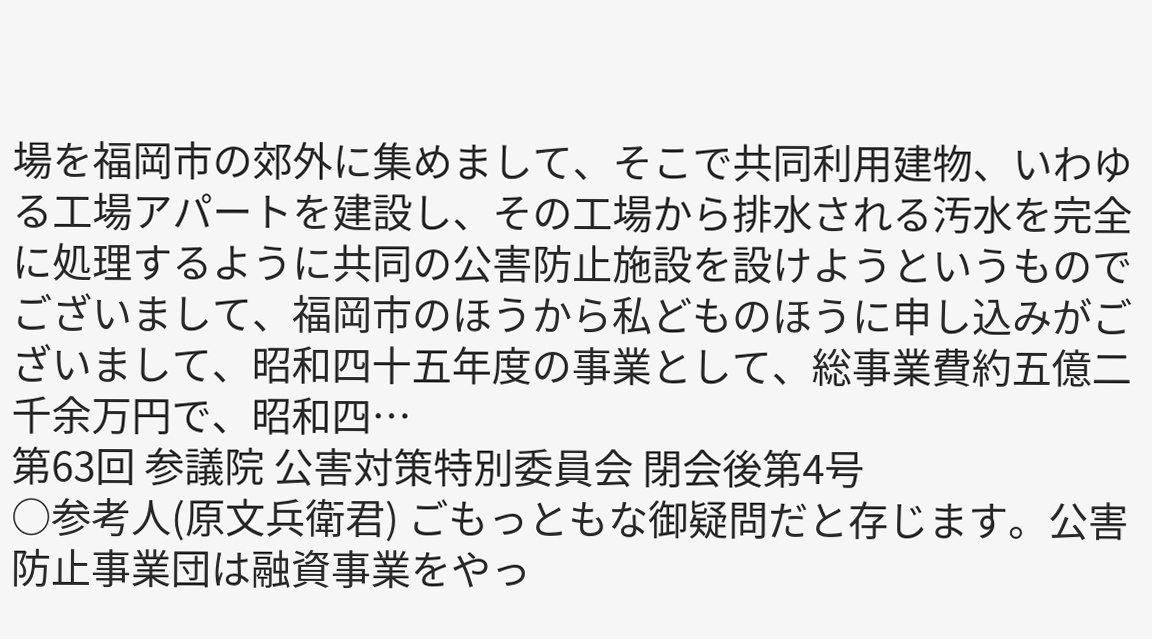場を福岡市の郊外に集めまして、そこで共同利用建物、いわゆる工場アパートを建設し、その工場から排水される汚水を完全に処理するように共同の公害防止施設を設けようというものでございまして、福岡市のほうから私どものほうに申し込みがございまして、昭和四十五年度の事業として、総事業費約五億二千余万円で、昭和四…
第63回 参議院 公害対策特別委員会 閉会後第4号
○参考人(原文兵衛君) ごもっともな御疑問だと存じます。公害防止事業団は融資事業をやっ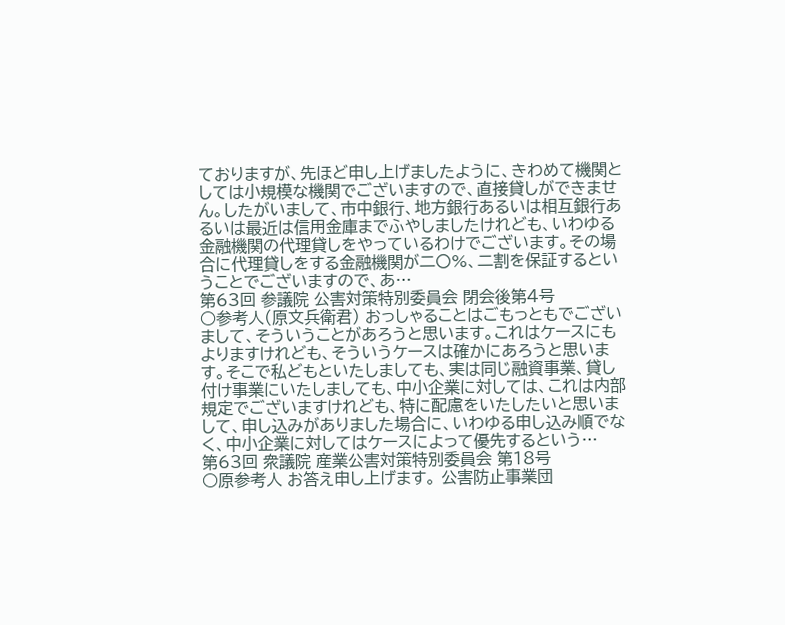ておりますが、先ほど申し上げましたように、きわめて機関としては小規模な機関でございますので、直接貸しができません。したがいまして、市中銀行、地方銀行あるいは相互銀行あるいは最近は信用金庫までふやしましたけれども、いわゆる金融機関の代理貸しをやっているわけでございます。その場合に代理貸しをする金融機関が二〇%、二割を保証するということでございますので、あ…
第63回 参議院 公害対策特別委員会 閉会後第4号
○参考人(原文兵衛君) おっしゃることはごもっともでございまして、そういうことがあろうと思います。これはケースにもよりますけれども、そういうケースは確かにあろうと思います。そこで私どもといたしましても、実は同じ融資事業、貸し付け事業にいたしましても、中小企業に対しては、これは内部規定でございますけれども、特に配慮をいたしたいと思いまして、申し込みがありました場合に、いわゆる申し込み順でなく、中小企業に対してはケースによって優先するという…
第63回 衆議院 産業公害対策特別委員会 第18号
○原参考人 お答え申し上げます。 公害防止事業団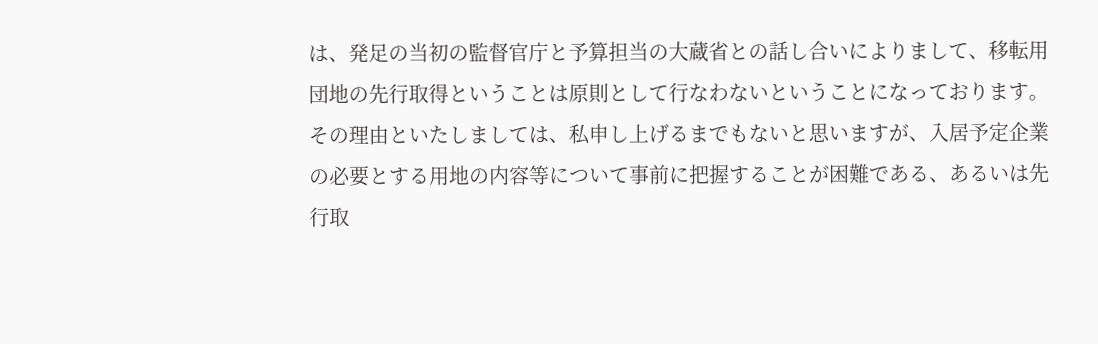は、発足の当初の監督官庁と予算担当の大蔵省との話し合いによりまして、移転用団地の先行取得ということは原則として行なわないということになっております。その理由といたしましては、私申し上げるまでもないと思いますが、入居予定企業の必要とする用地の内容等について事前に把握することが困難である、あるいは先行取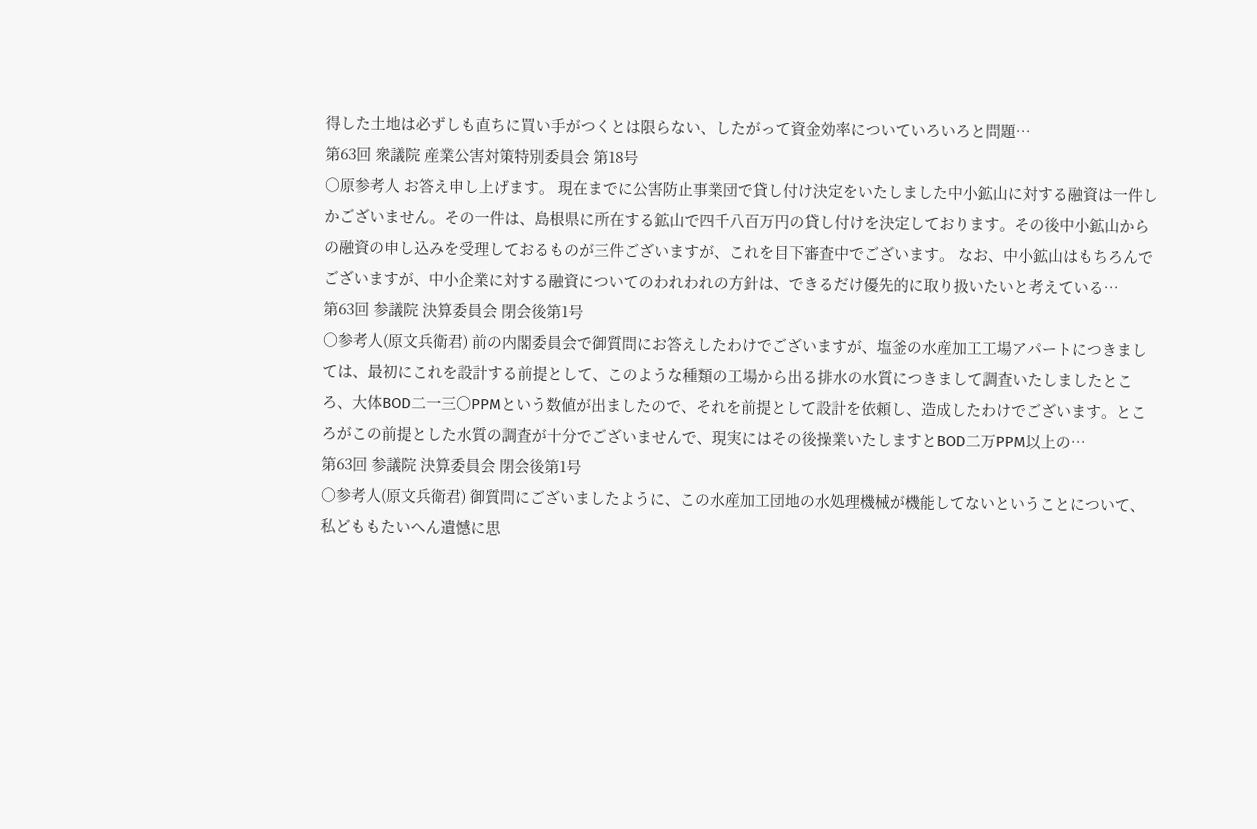得した土地は必ずしも直ちに買い手がつくとは限らない、したがって資金効率についていろいろと問題…
第63回 衆議院 産業公害対策特別委員会 第18号
○原参考人 お答え申し上げます。 現在までに公害防止事業団で貸し付け決定をいたしました中小鉱山に対する融資は一件しかございません。その一件は、島根県に所在する鉱山で四千八百万円の貸し付けを決定しております。その後中小鉱山からの融資の申し込みを受理しておるものが三件ございますが、これを目下審査中でございます。 なお、中小鉱山はもちろんでございますが、中小企業に対する融資についてのわれわれの方針は、できるだけ優先的に取り扱いたいと考えている…
第63回 参議院 決算委員会 閉会後第1号
○参考人(原文兵衛君) 前の内閣委員会で御質問にお答えしたわけでございますが、塩釜の水産加工工場アパートにつきましては、最初にこれを設計する前提として、このような種類の工場から出る排水の水質につきまして調査いたしましたところ、大体BOD二一三〇PPMという数値が出ましたので、それを前提として設計を依頼し、造成したわけでございます。ところがこの前提とした水質の調査が十分でございませんで、現実にはその後操業いたしますとBOD二万PPM以上の…
第63回 参議院 決算委員会 閉会後第1号
○参考人(原文兵衛君) 御質問にございましたように、この水産加工団地の水処理機械が機能してないということについて、私どももたいへん遺憾に思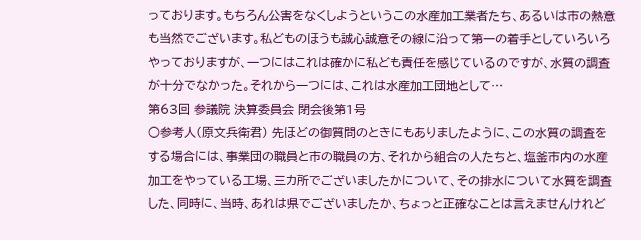っております。もちろん公害をなくしようというこの水産加工業者たち、あるいは市の熱意も当然でございます。私どものほうも誠心誠意その線に沿って第一の着手としていろいろやっておりますが、一つにはこれは確かに私ども責任を感じているのですが、水質の調査が十分でなかった。それから一つには、これは水産加工団地として…
第63回 参議院 決算委員会 閉会後第1号
○参考人(原文兵衛君) 先ほどの御質問のときにもありましたように、この水質の調査をする場合には、事業団の職員と市の職員の方、それから組合の人たちと、塩釜市内の水産加工をやっている工場、三カ所でございましたかについて、その排水について水質を調査した、同時に、当時、あれは県でございましたか、ちょっと正確なことは言えませんけれど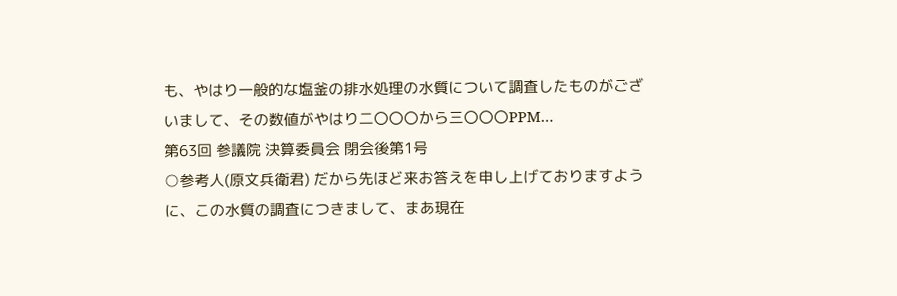も、やはり一般的な塩釜の排水処理の水質について調査したものがございまして、その数値がやはり二〇〇〇から三〇〇〇PPM…
第63回 参議院 決算委員会 閉会後第1号
○参考人(原文兵衛君) だから先ほど来お答えを申し上げておりますように、この水質の調査につきまして、まあ現在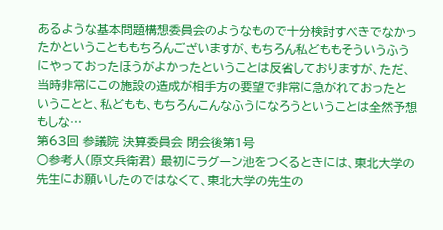あるような基本問題構想委員会のようなもので十分検討すべきでなかったかということももちろんございますが、もちろん私どももそういうふうにやっておったほうがよかったということは反省しておりますが、ただ、当時非常にこの施設の造成が相手方の要望で非常に急がれておったということと、私どもも、もちろんこんなふうになろうということは全然予想もしな…
第63回 参議院 決算委員会 閉会後第1号
○参考人(原文兵衛君) 最初にラグーン池をつくるときには、東北大学の先生にお願いしたのではなくて、東北大学の先生の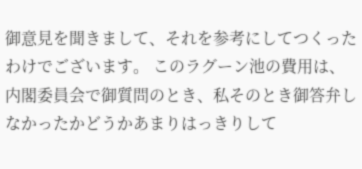御意見を聞きまして、それを参考にしてつくったわけでございます。 このラグーン池の費用は、内閣委員会で御質問のとき、私そのとき御答弁しなかったかどうかあまりはっきりして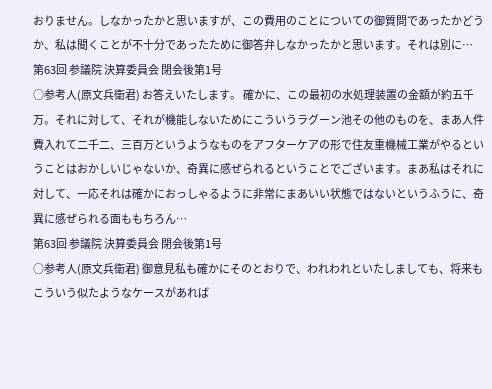おりません。しなかったかと思いますが、この費用のことについての御質問であったかどうか、私は聞くことが不十分であったために御答弁しなかったかと思います。それは別に…
第63回 参議院 決算委員会 閉会後第1号
○参考人(原文兵衛君) お答えいたします。 確かに、この最初の水処理装置の金額が約五千万。それに対して、それが機能しないためにこういうラグーン池その他のものを、まあ人件費入れて二千二、三百万というようなものをアフターケアの形で住友重機械工業がやるということはおかしいじゃないか、奇異に感ぜられるということでございます。まあ私はそれに対して、一応それは確かにおっしゃるように非常にまあいい状態ではないというふうに、奇異に感ぜられる面ももちろん…
第63回 参議院 決算委員会 閉会後第1号
○参考人(原文兵衛君) 御意見私も確かにそのとおりで、われわれといたしましても、将来もこういう似たようなケースがあれば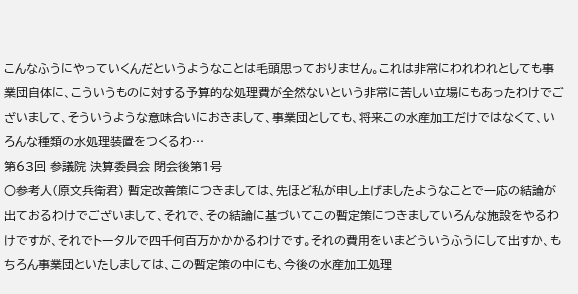こんなふうにやっていくんだというようなことは毛頭思っておりません。これは非常にわれわれとしても事業団自体に、こういうものに対する予算的な処理費が全然ないという非常に苦しい立場にもあったわけでございまして、そういうような意味合いにおきまして、事業団としても、将来この水産加工だけではなくて、いろんな種類の水処理装置をつくるわ…
第63回 参議院 決算委員会 閉会後第1号
○参考人(原文兵衛君) 暫定改善策につきましては、先ほど私が申し上げましたようなことで一応の結論が出ておるわけでございまして、それで、その結論に基づいてこの暫定策につきましていろんな施設をやるわけですが、それでトータルで四千何百万かかかるわけです。それの費用をいまどういうふうにして出すか、もちろん事業団といたしましては、この暫定策の中にも、今後の水産加工処理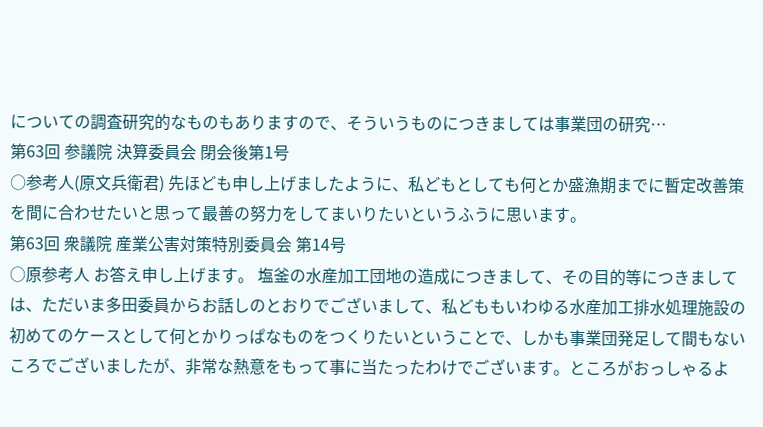についての調査研究的なものもありますので、そういうものにつきましては事業団の研究…
第63回 参議院 決算委員会 閉会後第1号
○参考人(原文兵衛君) 先ほども申し上げましたように、私どもとしても何とか盛漁期までに暫定改善策を間に合わせたいと思って最善の努力をしてまいりたいというふうに思います。
第63回 衆議院 産業公害対策特別委員会 第14号
○原参考人 お答え申し上げます。 塩釜の水産加工団地の造成につきまして、その目的等につきましては、ただいま多田委員からお話しのとおりでございまして、私どももいわゆる水産加工排水処理施設の初めてのケースとして何とかりっぱなものをつくりたいということで、しかも事業団発足して間もないころでございましたが、非常な熱意をもって事に当たったわけでございます。ところがおっしゃるよ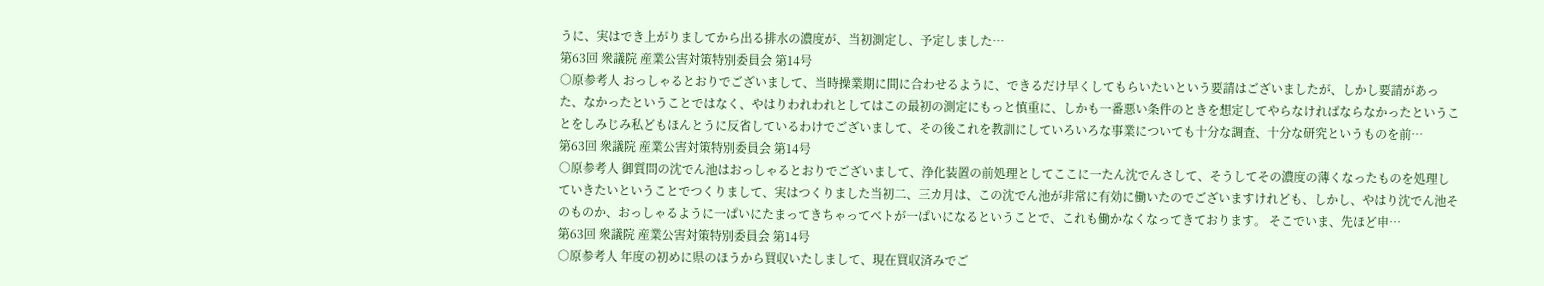うに、実はでき上がりましてから出る排水の濃度が、当初測定し、予定しました…
第63回 衆議院 産業公害対策特別委員会 第14号
○原参考人 おっしゃるとおりでございまして、当時操業期に間に合わせるように、できるだけ早くしてもらいたいという要請はございましたが、しかし要請があった、なかったということではなく、やはりわれわれとしてはこの最初の測定にもっと慎重に、しかも一番悪い条件のときを想定してやらなければならなかったということをしみじみ私どもほんとうに反省しているわけでございまして、その後これを教訓にしていろいろな事業についても十分な調査、十分な研究というものを前…
第63回 衆議院 産業公害対策特別委員会 第14号
○原参考人 御質問の沈でん池はおっしゃるとおりでございまして、浄化装置の前処理としてここに一たん沈でんさして、そうしてその濃度の薄くなったものを処理していきたいということでつくりまして、実はつくりました当初二、三カ月は、この沈でん池が非常に有効に働いたのでございますけれども、しかし、やはり沈でん池そのものか、おっしゃるように一ぱいにたまってきちゃってベトが一ぱいになるということで、これも働かなくなってきております。 そこでいま、先ほど申…
第63回 衆議院 産業公害対策特別委員会 第14号
○原参考人 年度の初めに県のほうから買収いたしまして、現在買収済みでご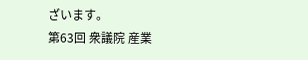ざいます。
第63回 衆議院 産業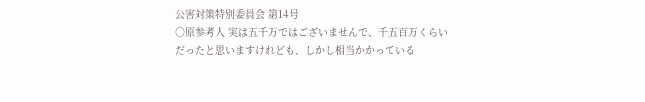公害対策特別委員会 第14号
○原参考人 実は五千万ではございませんで、千五百万くらいだったと思いますけれども、しかし相当かかっている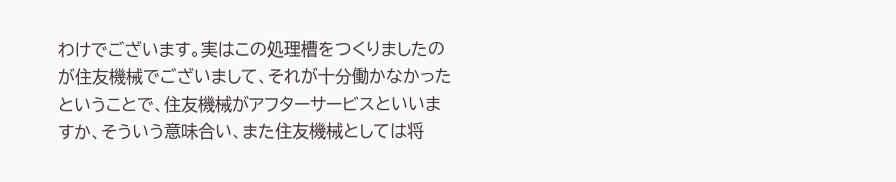わけでございます。実はこの処理槽をつくりましたのが住友機械でございまして、それが十分働かなかったということで、住友機械がアフターサービスといいますか、そういう意味合い、また住友機械としては将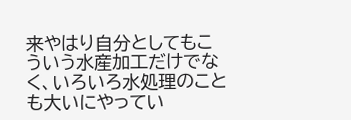来やはり自分としてもこういう水産加工だけでなく、いろいろ水処理のことも大いにやってい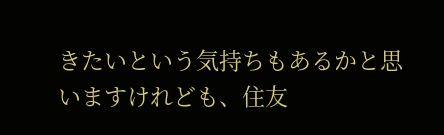きたいという気持ちもあるかと思いますけれども、住友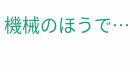機械のほうで…